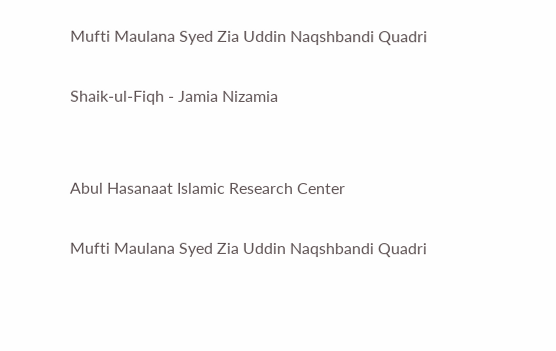Mufti Maulana Syed Zia Uddin Naqshbandi Quadri

Shaik-ul-Fiqh - Jamia Nizamia


Abul Hasanaat Islamic Research Center

Mufti Maulana Syed Zia Uddin Naqshbandi Quadri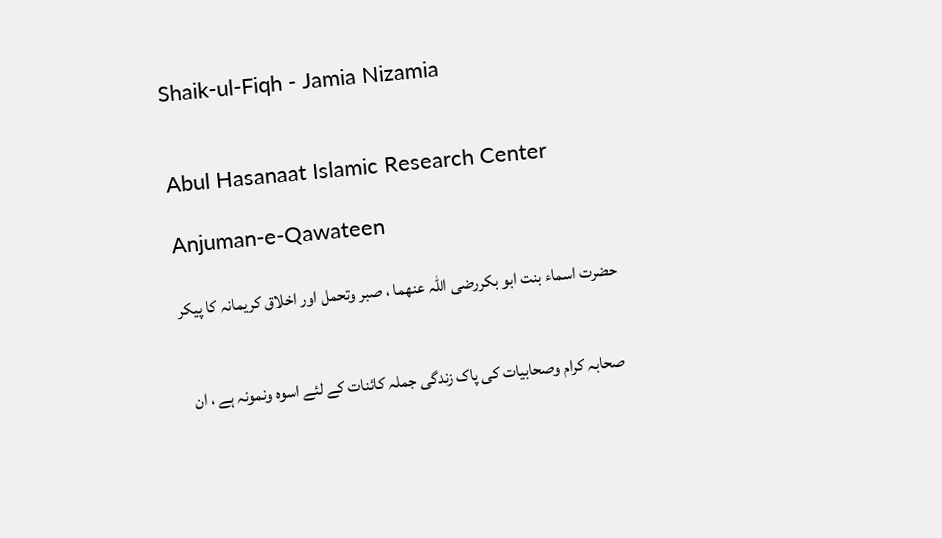Shaik-ul-Fiqh - Jamia Nizamia


Abul Hasanaat Islamic Research Center

Anjuman-e-Qawateen

حضرت اسماء بنت ابو بکررضی اللہ عنھما ، صبر وتحمل اور اخلاق کریمانہ کا پیکر


صحابہ کرام وصحابیات کی پاک زندگی جملہ کائنات کے لئے اسوہ ونمونہ ہے ، ان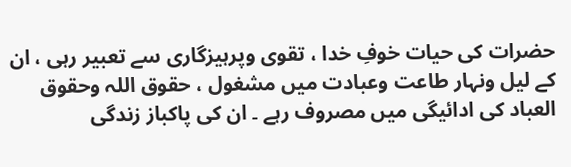حضرات کی حیات خوفِ خدا ، تقوی وپرہیزگاری سے تعبیر رہی ، ان کے لیل ونہار طاعت وعبادت میں مشغول ، حقوق اللہ وحقوق العباد کی ادائیگی میں مصروف رہے ۔ ان کی پاکباز زندگی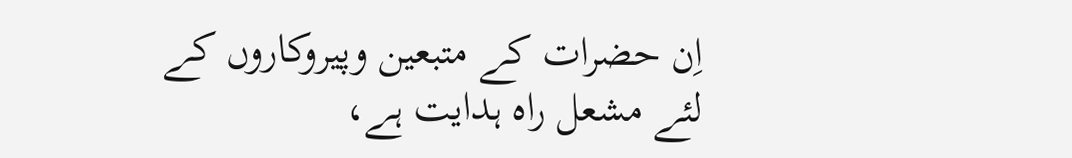اِن حضرات کے متبعین وپیروکاروں کے لئے مشعل راہ ہدایت ہے،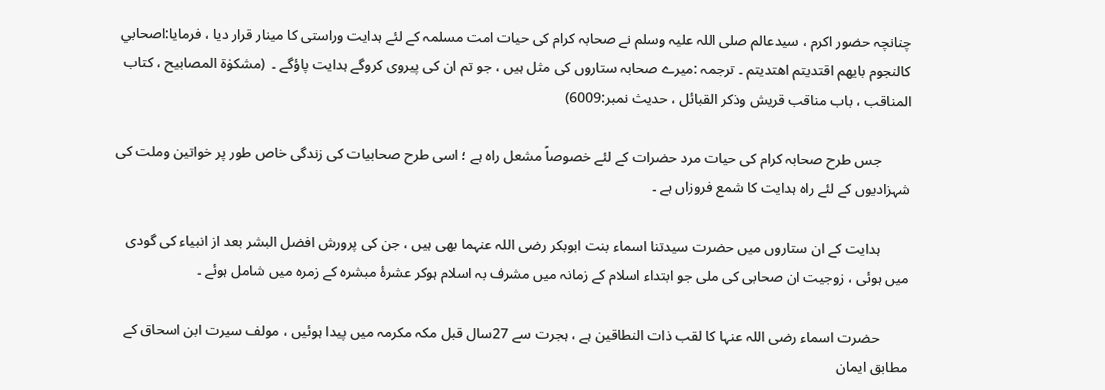چنانچہ حضور اکرم ، سیدعالم صلی اللہ علیہ وسلم نے صحابہ کرام کی حیات امت مسلمہ کے لئے ہدایت وراستی کا مینار قرار دیا ، فرمایا:اصحابي کالنجوم بايهم اقتديتم اهتديتم ۔ ترجمہ :میرے صحابہ ستاروں کی مثل ہیں ، جو تم ان کی پیروی کروگے ہدایت پاؤگے ۔  (مشکوٰۃ المصابیح ، کتاب المناقب ، باب مناقب قریش وذکر القبائل ، حدیث نمبر:6009)

        جس طرح صحابہ کرام کی حیات مرد حضرات کے لئے خصوصاً مشعل راہ ہے ؛ اسی طرح صحابیات کی زندگی خاص طور پر خواتین وملت کی شہزادیوں کے لئے راہ ہدایت کا شمع فروزاں ہے ۔

        ہدایت کے ان ستاروں میں حضرت سیدتنا اسماء بنت ابوبکر رضی اللہ عنہما بھی ہیں ، جن کی پرورش افضل البشر بعد از انبیاء کی گودی میں ہوئی ، زوجیت ان صحابی کی ملی جو ابتداء اسلام کے زمانہ میں مشرف بہ اسلام ہوکر عشرۂ مبشرہ کے زمرہ میں شامل ہوئے ۔

        حضرت اسماء رضی اللہ عنہا کا لقب ذات النطاقین ہے ، ہجرت سے 27سال قبل مکہ مکرمہ میں پیدا ہوئیں ، مولف سیرت ابن اسحاق کے مطابق ایمان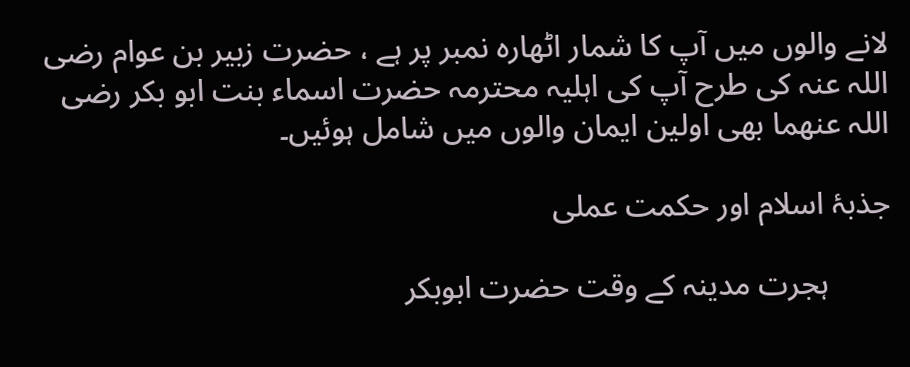لانے والوں میں آپ کا شمار اٹھارہ نمبر پر ہے ، حضرت زبیر بن عوام رضی اللہ عنہ کی طرح آپ کی اہلیہ محترمہ حضرت اسماء بنت ابو بکر رضی اللہ عنھما بھی اولین ایمان والوں میں شامل ہوئیں۔

جذبۂ اسلام اور حکمت عملی

        ہجرت مدینہ کے وقت حضرت ابوبکر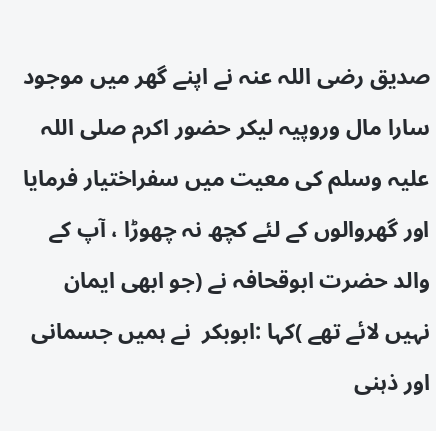صدیق رضی اللہ عنہ نے اپنے گھر میں موجود سارا مال وروپیہ لیکر حضور اکرم صلی اللہ علیہ وسلم کی معیت میں سفراختیار فرمایا اور گھروالوں کے لئے کچھ نہ چھوڑا ، آپ کے والد حضرت ابوقحافہ نے (جو ابھی ایمان نہیں لائے تھے )کہا :ابوبکر  نے ہمیں جسمانی اور ذہنی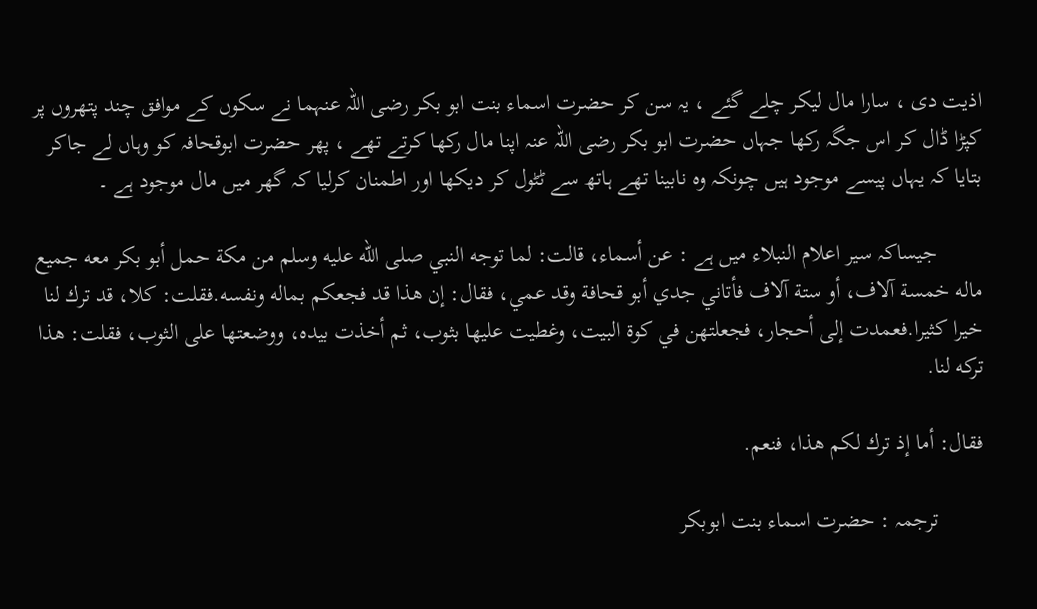اذیت دی ، سارا مال لیکر چلے گئے ، یہ سن کر حضرت اسماء بنت ابو بکر رضی اللہ عنہما نے سکوں کے موافق چند پتھروں پر کپڑا ڈال کر اس جگہ رکھا جہاں حضرت ابو بکر رضی اللہ عنہ اپنا مال رکھا کرتے تھے ، پھر حضرت ابوقحافہ کو وہاں لے جاکر بتایا کہ یہاں پیسے موجود ہیں چونکہ وہ نابینا تھے ہاتھ سے ٹٹول کر دیکھا اور اطمنان کرلیا کہ گھر میں مال موجود ہے ۔

        جیساکہ سیر اعلام النبلاء میں ہے : عن أسماء، قالت: لما توجه النبي صلى الله عليه وسلم من مكة حمل أبو بكر معه جميع ماله خمسة آلاف، أو ستة آلاف فأتاني جدي أبو قحافة وقد عمي، فقال: إن هذا قد فجعكم بماله ونفسه.فقلت: كلا، قد ترك لنا خيرا كثيرا.فعمدت إلى أحجار، فجعلتهن في كوة البيت، وغطيت عليها بثوب، ثم أخذت بيده، ووضعتها على الثوب، فقلت: هذا تركه لنا.

فقال: أما إذ ترك لكم هذا، فنعم.

        ترجمہ : حضرت اسماء بنت ابوبکر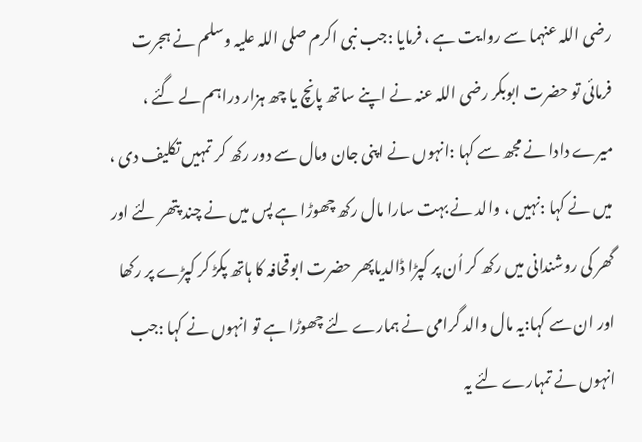رضی اللہ عنہما سے روایت ہے ، فرمایا :جب نبی اکرم صلی اللہ علیہ وسلم نے ہجرت فرمائی تو حضرت ابوبکر رضی اللہ عنہ نے اپنے ساتھ پانچ یا چھ ہزار دراہم لے گئے ، میرے دادا نے مجھ سے کہا :انہوں نے اپنی جان ومال سے دور رکھ کر تمہیں تکلیف دی ، میں نے کہا :نہیں ، والد نے بہت سارا مال رکھ چھوڑا ہے پس میں نے چند پتھر لئے اور گھر کی روشندانی میں رکھ کر اُن پر کپڑا ڈالدیاپھر حضرت ابوقحافہ کا ہاتھ پکڑ کر کپڑے پر رکھا اور ان سے کہا:یہ مال والد گرامی نے ہمارے لئے چھوڑا ہے تو انہوں نے کہا :جب انہوں نے تمہارے لئے یہ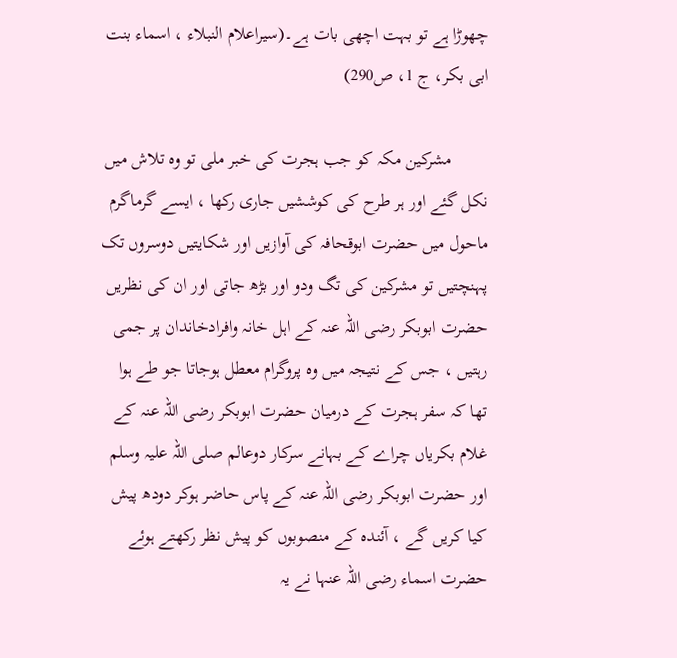چھوڑا ہے تو بہت اچھی بات ہے۔(سیراعلام النبلاء ، اسماء بنت ابی بکر، ج 1، ص290)

        مشرکین مکہ کو جب ہجرت کی خبر ملی تو وہ تلاش میں نکل گئے اور ہر طرح کی کوششیں جاری رکھا ، ایسے گرماگرم ماحول میں حضرت ابوقحافہ کی آوازیں اور شکایتیں دوسروں تک پہنچتیں تو مشرکین کی تگ ودو اور بڑھ جاتی اور ان کی نظریں حضرت ابوبکر رضی اللہ عنہ کے اہل خانہ وافرادخاندان پر جمی رہتیں ، جس کے نتیجہ میں وہ پروگرام معطل ہوجاتا جو طے ہوا تھا کہ سفر ہجرت کے درمیان حضرت ابوبکر رضی اللہ عنہ کے غلام بکریاں چراے کے بہانے سرکار دوعالم صلی اللہ علیہ وسلم اور حضرت ابوبکر رضی اللہ عنہ کے پاس حاضر ہوکر دودھ پیش کیا کریں گے ، آئندہ کے منصوبوں کو پیش نظر رکھتے ہوئے حضرت اسماء رضی اللہ عنہا نے یہ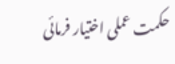حکمت عملی اختیار فرمائی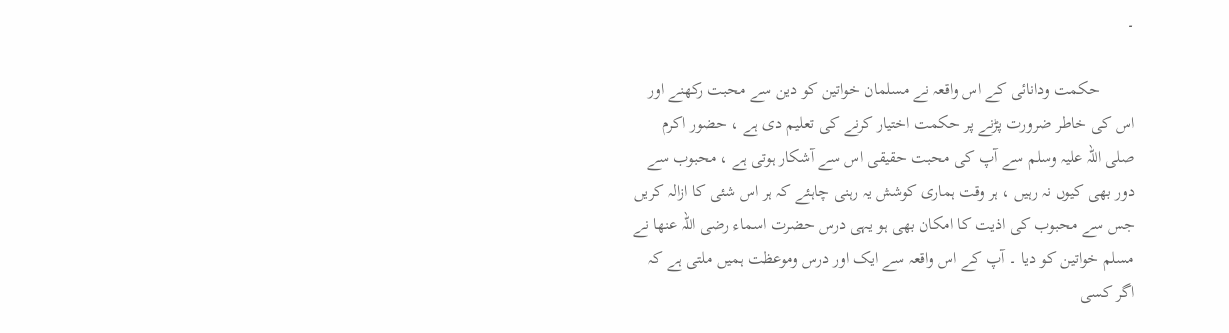۔

        حکمت ودانائی کے اس واقعہ نے مسلمان خواتین کو دین سے محبت رکھنے اور اس کی خاطر ضرورت پڑنے پر حکمت اختیار کرنے کی تعلیم دی ہے ، حضور اکرم صلی اللہ علیہ وسلم سے آپ کی محبت حقیقی اس سے آشکار ہوتی ہے ، محبوب سے دور بھی کیوں نہ رہیں ، ہر وقت ہماری کوشش یہ رہنی چاہئے کہ ہر اس شئی کا ازالہ کریں جس سے محبوب کی اذیت کا امکان بھی ہو یہی درس حضرت اسماء رضی اللہ عنھا نے مسلم خواتین کو دیا ۔ آپ کے اس واقعہ سے ایک اور درس وموعظت ہمیں ملتی ہے کہ اگر کسی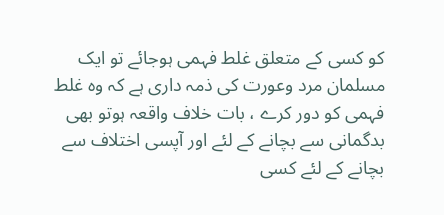کو کسی کے متعلق غلط فہمی ہوجائے تو ایک مسلمان مرد وعورت کی ذمہ داری ہے کہ وہ غلط فہمی کو دور کرے ، بات خلاف واقعہ ہوتو بھی بدگمانی سے بچانے کے لئے اور آپسی اختلاف سے بچانے کے لئے کسی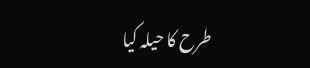طرح کا حیلہ کیا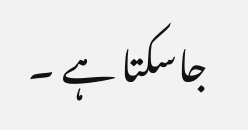جاسکتا ہے ۔